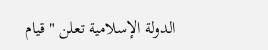الدولة الإسلامية تعلن "قيام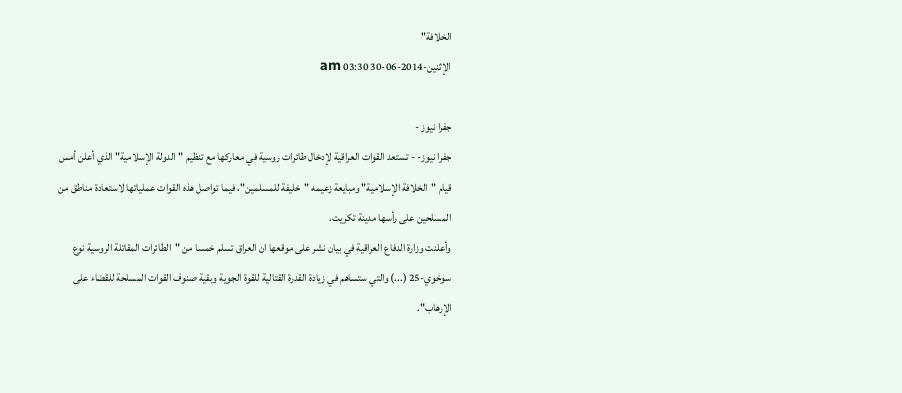الخلافة"
الإثنين-2014-06-30 03:30 am

جفرا نيوز -
جفرا نيوز- - تستعد القوات العراقية لإدخال طائرات روسية في معاركها مع تنظيم "الدولة الإسلامية" الذي أعلن أمس قيام "الخلافة الإسلامية" ومبايعة زعيمه "خليفة للمسلمين"، فيما تواصل هذه القوات عملياتها لاستعادة مناطق من المسلحين على رأسها مدينة تكريت.
وأعلنت وزارة الدفاع العراقية في بيان نشر على موقعها ان العراق تسلم خمسا من "الطائرات المقاتلة الروسية نوع سوخوي-25 (...) والتي ستساهم في زيادة القدرة القتالية للقوة الجوية وبقية صنوف القوات المسلحة للقضاء على الإرهاب".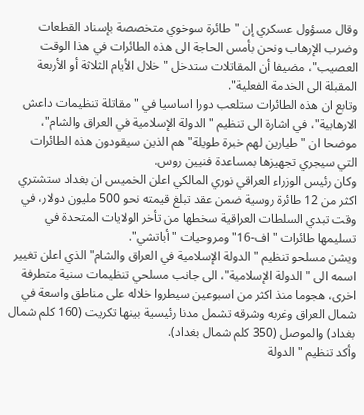وقال مسؤول عسكري إن "طائرة سوخوي متخصصة بإسناد القطعات وضرب الإرهاب ونحن بأمس الحاجة الى هذه الطائرات في هذا الوقت العصيب"، مضيفا أن المقاتلات ستدخل "خلال الأيام الثلاثة أو الأربعة المقبلة الى الخدمة الفعلية".
وتابع ان هذه الطائرات ستلعب دورا اساسيا في "مقاتلة تنظيمات داعش الارهابية"، في اشارة الى تنظيم "الدولة الإسلامية في العراق والشام"، موضحا ان "طيارين لهم خبرة طويلة" هم الذين سيقودون هذه الطائرات التي سيجري تجهيزها بمساعدة فنيين روس.
وكان رئيس الوزراء العراقي نوري المالكي اعلن الخميس ان بغداد ستشتري اكثر من 12 طائرة روسية ضمن عقد تبلغ قيمته نحو 500 مليون دولار، في وقت تبدي السلطات العراقية سخطها من تأخر الولايات المتحدة في تسليمها طائرات "اف-16" ومروحيات "أباتشي".
ويشن مسلحو تنظيم "الدولة الإسلامية في العراق والشام" الذي اعلن تغيير اسمه الى "الدولة الإسلامية"، الى جانب مسلحي تنظيمات سنية متطرفة اخرى، هجوما منذ اكثر من اسبوعين سيطروا خلاله على مناطق واسعة في شمال العراق وغربه وشرقه تشمل مدنا رئيسية بينها تكريت (160 كلم شمال بغداد) والموصل (350 كلم شمال بغداد).
وأكد تنظيم "الدولة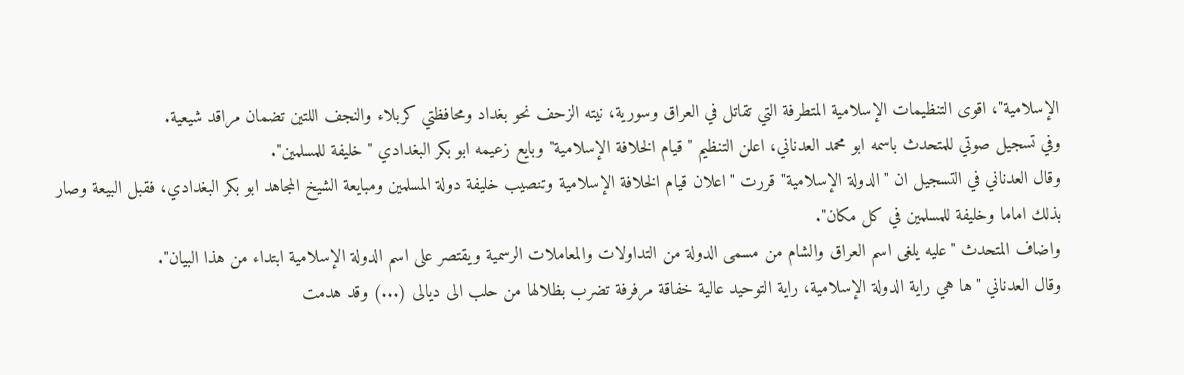الإسلامية"، اقوى التنظيمات الإسلامية المتطرفة التي تقاتل في العراق وسورية، نيته الزحف نحو بغداد ومحافظتي كربلاء والنجف اللتين تضمان مراقد شيعية.
وفي تسجيل صوتي للمتحدث باسمه ابو محمد العدناني، اعلن التنظيم "قيام الخلافة الإسلامية" وبايع زعيمه ابو بكر البغدادي "خليفة للمسلمين".
وقال العدناني في التسجيل ان "الدولة الإسلامية" قررت "اعلان قيام الخلافة الإسلامية وتنصيب خليفة دولة المسلمين ومبايعة الشيخ المجاهد ابو بكر البغدادي، فقبل البيعة وصار بذلك اماما وخليفة للمسلمين في كل مكان".
واضاف المتحدث "عليه يلغى اسم العراق والشام من مسمى الدولة من التداولات والمعاملات الرسمية ويقتصر على اسم الدولة الإسلامية ابتداء من هذا البيان".
وقال العدناني "ها هي راية الدولة الإسلامية، راية التوحيد عالية خفاقة مرفرفة تضرب بظلالها من حلب الى ديالى (...) وقد هدمت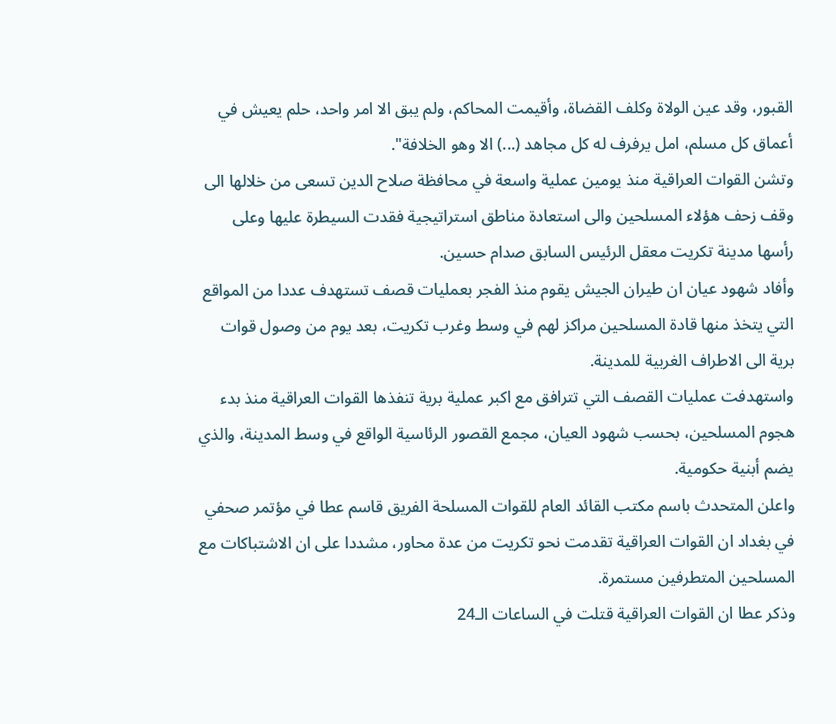القبور، وقد عين الولاة وكلف القضاة، وأقيمت المحاكم، ولم يبق الا امر واحد، حلم يعيش في أعماق كل مسلم، امل يرفرف له كل مجاهد (...) الا وهو الخلافة".
وتشن القوات العراقية منذ يومين عملية واسعة في محافظة صلاح الدين تسعى من خلالها الى وقف زحف هؤلاء المسلحين والى استعادة مناطق استراتيجية فقدت السيطرة عليها وعلى رأسها مدينة تكريت معقل الرئيس السابق صدام حسين.
وأفاد شهود عيان ان طيران الجيش يقوم منذ الفجر بعمليات قصف تستهدف عددا من المواقع التي يتخذ منها قادة المسلحين مراكز لهم في وسط وغرب تكريت، بعد يوم من وصول قوات برية الى الاطراف الغربية للمدينة.
واستهدفت عمليات القصف التي تترافق مع اكبر عملية برية تنفذها القوات العراقية منذ بدء هجوم المسلحين، بحسب شهود العيان، مجمع القصور الرئاسية الواقع في وسط المدينة، والذي يضم أبنية حكومية.
واعلن المتحدث باسم مكتب القائد العام للقوات المسلحة الفريق قاسم عطا في مؤتمر صحفي في بغداد ان القوات العراقية تقدمت نحو تكريت من عدة محاور، مشددا على ان الاشتباكات مع المسلحين المتطرفين مستمرة.
وذكر عطا ان القوات العراقية قتلت في الساعات الـ24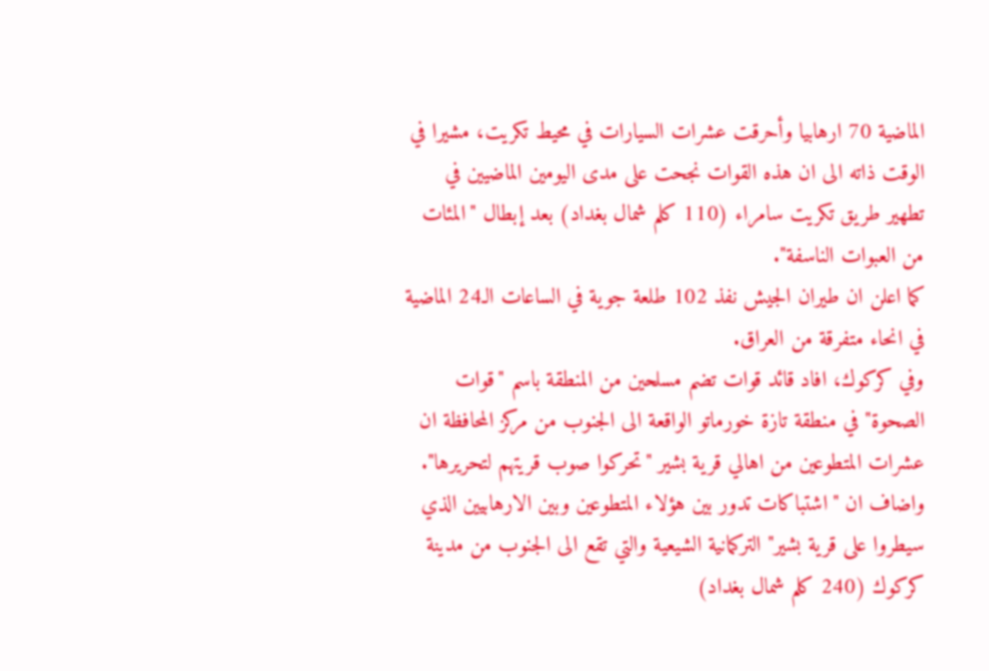الماضية 70 ارهابيا وأحرقت عشرات السيارات في محيط تكريت، مشيرا في الوقت ذاته الى ان هذه القوات نجحت على مدى اليومين الماضيين في تطهير طريق تكريت سامراء (110 كلم شمال بغداد) بعد إبطال "المئات من العبوات الناسفة".
كما اعلن ان طيران الجيش نفذ 102 طلعة جوية في الساعات الـ24 الماضية في انحاء متفرقة من العراق.
وفي كركوك، افاد قائد قوات تضم مسلحين من المنطقة باسم "قوات الصحوة" في منطقة تازة خورماتو الواقعة الى الجنوب من مركز المحافظة ان عشرات المتطوعين من اهالي قرية بشير "تحركوا صوب قريتهم لتحريرها".
واضاف ان "اشتباكات تدور بين هؤلاء المتطوعين وبين الارهابيين الذي سيطروا على قرية بشير" التركمانية الشيعية والتي تقع الى الجنوب من مدينة كركوك (240 كلم شمال بغداد)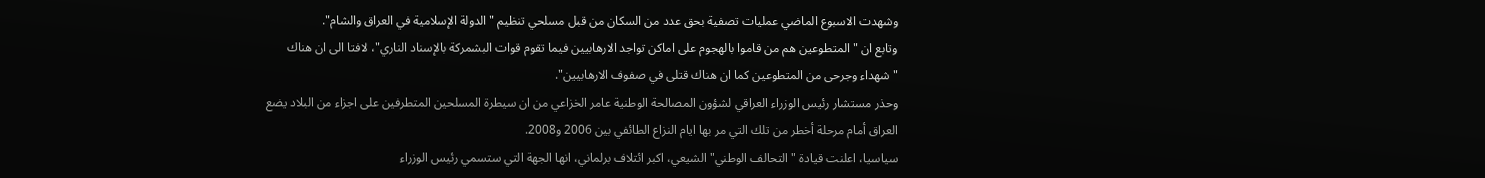وشهدت الاسبوع الماضي عمليات تصفية بحق عدد من السكان من قبل مسلحي تنظيم "الدولة الإسلامية في العراق والشام".
وتابع ان "المتطوعين هم من قاموا بالهجوم على اماكن تواجد الارهابيين فيما تقوم قوات البشمركة بالإسناد الناري"، لافتا الى ان هناك "شهداء وجرحى من المتطوعين كما ان هناك قتلى في صفوف الارهابيين".
وحذر مستشار رئيس الوزراء العراقي لشؤون المصالحة الوطنية عامر الخزاعي من ان سيطرة المسلحين المتطرفين على اجزاء من البلاد يضع العراق أمام مرحلة أخطر من تلك التي مر بها ايام النزاع الطائفي بين 2006 و2008.
سياسيا، اعلنت قيادة "التحالف الوطني" الشيعي، اكبر ائتلاف برلماني، انها الجهة التي ستسمي رئيس الوزراء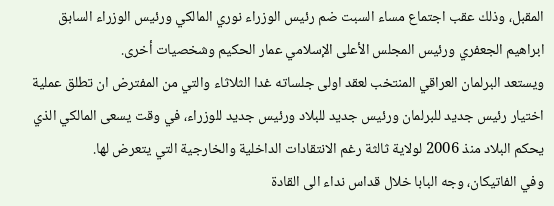المقبل، وذلك عقب اجتماع مساء السبت ضم رئيس الوزراء نوري المالكي ورئيس الوزراء السابق ابراهيم الجعفري ورئيس المجلس الأعلى الإسلامي عمار الحكيم وشخصيات أخرى.
ويستعد البرلمان العراقي المنتخب لعقد اولى جلساته غدا الثلاثاء والتي من المفترض ان تطلق عملية اختيار رئيس جديد للبرلمان ورئيس جديد للبلاد ورئيس جديد للوزراء، في وقت يسعى المالكي الذي يحكم البلاد منذ 2006 لولاية ثالثة رغم الانتقادات الداخلية والخارجية التي يتعرض لها.
وفي الفاتيكان، وجه البابا خلال قداس نداء الى القادة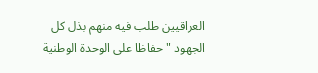العراقيين طلب فيه منهم بذل كل الجهود "حفاظا على الوحدة الوطنية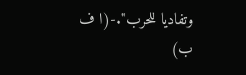وتفاديا للحرب".-(ا ف ب)